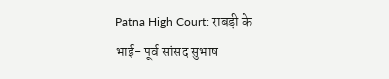Patna High Court: राबड़ी के भाई- पूर्व सांसद सुभाष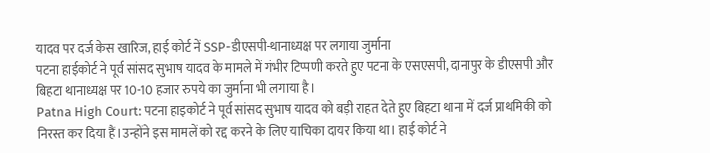यादव पर दर्ज केस खारिज, हाई कोर्ट नें SSP-डीएसपी-थानाध्यक्ष पर लगाया जुर्माना
पटना हाईकोर्ट ने पूर्व सांसद सुभाष यादव के मामले में गंभीर टिप्पणी करते हुए पटना के एसएसपी, दानापुर के डीएसपी और बिहटा थानाध्यक्ष पर 10-10 हजार रुपये का जुर्माना भी लगाया है।
Patna High Court: पटना हाइकोर्ट ने पूर्व सांसद सुभाष यादव को बड़ी राहत देते हुए बिहटा थाना में दर्ज प्राथमिकी को निरस्त कर दिया हैं।उन्होंने इस मामलें को रद्द करने के लिए याचिका दायर किया था। हाई कोर्ट ने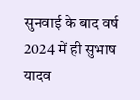सुनवाई के बाद वर्ष 2024 में ही सुभाष यादव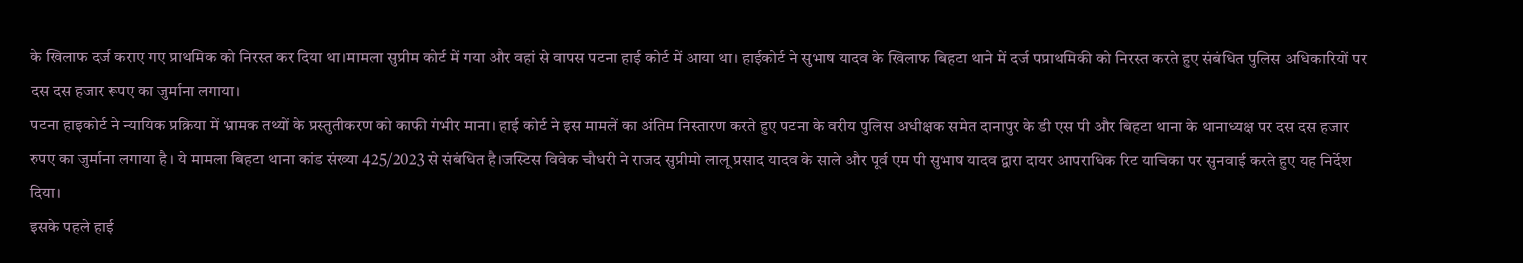के खिलाफ दर्ज कराए गए प्राथमिक को निरस्त कर दिया था।मामला सुप्रीम कोर्ट में गया और वहां से वापस पटना हाई कोर्ट में आया था। हाईकोर्ट ने सुभाष यादव के खिलाफ बिहटा थाने में दर्ज पप्राथमिकी को निरस्त करते हुए संबंधित पुलिस अधिकारियों पर दस दस हजार रूपए का जुर्माना लगाया।
पटना हाइकोर्ट ने न्यायिक प्रक्रिया में भ्रामक तथ्यों के प्रस्तुतीकरण को काफी गंभीर माना। हाई कोर्ट ने इस मामलें का अंतिम निस्तारण करते हुए पटना के वरीय पुलिस अधीक्षक समेत दानापुर के डी एस पी और बिहटा थाना के थानाध्यक्ष पर दस दस हजार रुपए का जुर्माना लगाया है । ये मामला बिहटा थाना कांड संख्या 425/2023 से संबंधित है।जस्टिस विवेक चौधरी ने राजद सुप्रीमो लालू प्रसाद यादव के साले और पूर्व एम पी सुभाष यादव द्वारा दायर आपराधिक रिट याचिका पर सुनवाई करते हुए यह निर्देश दिया।
इसके पहले हाई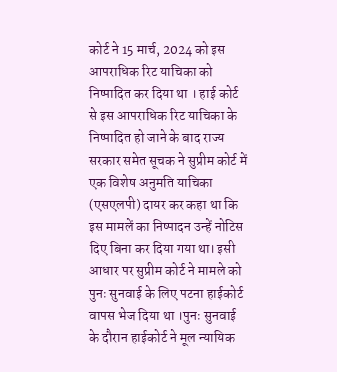कोर्ट ने 15 मार्च, 2024 को इस आपराधिक रिट याचिका को निष्पादित कर दिया था । हाई कोर्ट से इस आपराधिक रिट याचिका के निष्पादित हो जाने के बाद राज्य सरकार समेत सूचक ने सुप्रीम कोर्ट में एक विशेष अनुमति याचिका (एसएलपी) दायर कर कहा था कि इस मामलें का निष्पादन उन्हें नोटिस दिए बिना कर दिया गया था। इसी आधार पर सुप्रीम कोर्ट ने मामले को पुनः सुनवाई के लिए पटना हाईकोर्ट वापस भेज दिया था ।पुनः सुनवाई के दौरान हाईकोर्ट ने मूल न्यायिक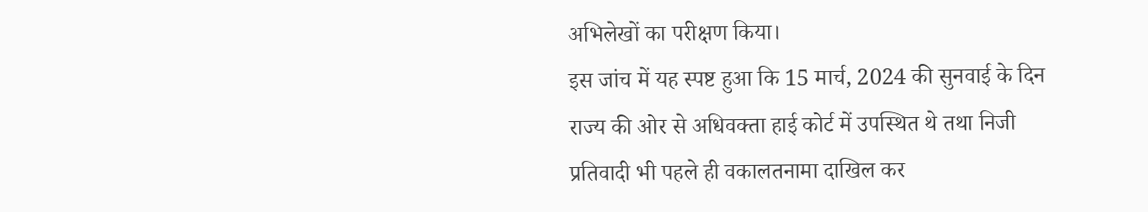अभिलेखों का परीक्षण किया।
इस जांच में यह स्पष्ट हुआ कि 15 मार्च, 2024 की सुनवाई के दिन राज्य की ओर से अधिवक्ता हाई कोर्ट में उपस्थित थे तथा निजी प्रतिवादी भी पहले ही वकालतनामा दाखिल कर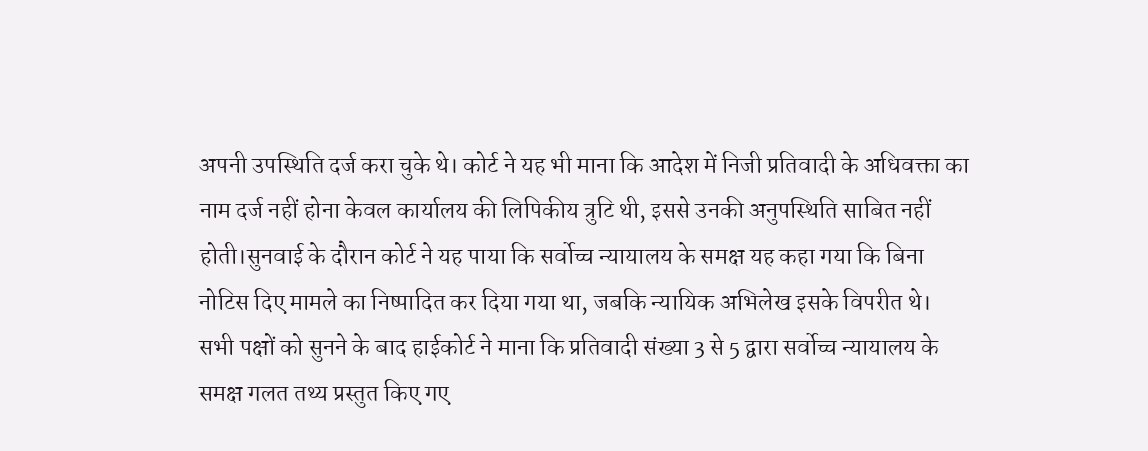अपनी उपस्थिति दर्ज करा चुके थे। कोर्ट ने यह भी माना कि आदेश में निजी प्रतिवादी के अधिवक्ता का नाम दर्ज नहीं होना केवल कार्यालय की लिपिकीय त्रुटि थी, इससे उनकी अनुपस्थिति साबित नहीं होती।सुनवाई के दौरान कोर्ट ने यह पाया कि सर्वोच्च न्यायालय के समक्ष यह कहा गया कि बिना नोटिस दिए मामले का निष्पादित कर दिया गया था, जबकि न्यायिक अभिलेख इसके विपरीत थे।
सभी पक्षों को सुनने के बाद हाईकोर्ट ने माना कि प्रतिवादी संख्या 3 से 5 द्वारा सर्वोच्च न्यायालय के समक्ष गलत तथ्य प्रस्तुत किए गए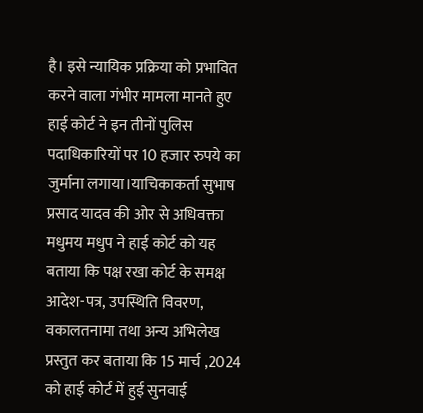है। इसे न्यायिक प्रक्रिया को प्रभावित करने वाला गंभीर मामला मानते हुए हाई कोर्ट ने इन तीनों पुलिस पदाधिकारियों पर 10 हजार रुपये का जुर्माना लगाया।याचिकाकर्ता सुभाष प्रसाद यादव की ओर से अधिवक्ता मधुमय मधुप ने हाई कोर्ट को यह बताया कि पक्ष रखा कोर्ट के समक्ष आदेश-पत्र, उपस्थिति विवरण, वकालतनामा तथा अन्य अभिलेख प्रस्तुत कर बताया कि 15 मार्च ,2024 को हाई कोर्ट में हुई सुनवाई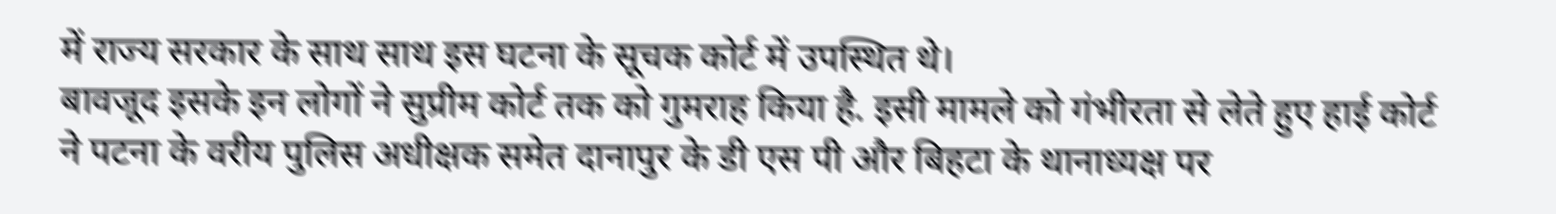में राज्य सरकार के साथ साथ इस घटना के सूचक कोर्ट में उपस्थित थे।
बावजूद इसके इन लोगों ने सुप्रीम कोर्ट तक को गुमराह किया है. इसी मामले को गंभीरता से लेते हुए हाई कोर्ट ने पटना के वरीय पुलिस अधीक्षक समेत दानापुर के डी एस पी और बिहटा के थानाध्यक्ष पर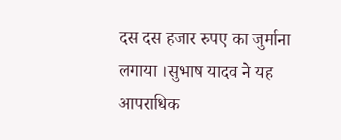दस दस हजार रुपए का जुर्माना लगाया ।सुभाष यादव ने यह आपराधिक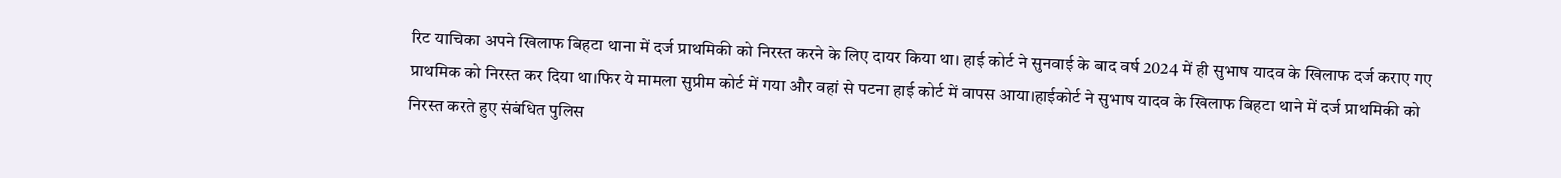रिट याचिका अपने खिलाफ बिहटा थाना में दर्ज प्राथमिकी को निरस्त करने के लिए दायर किया था। हाई कोर्ट ने सुनवाई के बाद वर्ष 2024 में ही सुभाष यादव के खिलाफ दर्ज कराए गए प्राथमिक को निरस्त कर दिया था।फिर ये मामला सुप्रीम कोर्ट में गया और वहां से पटना हाई कोर्ट में वापस आया।हाईकोर्ट ने सुभाष यादव के खिलाफ बिहटा थाने में दर्ज प्राथमिकी को निरस्त करते हुए संबंधित पुलिस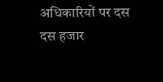अधिकारियों पर दस दस हजार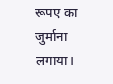रूपए का जुर्माना लगाया।